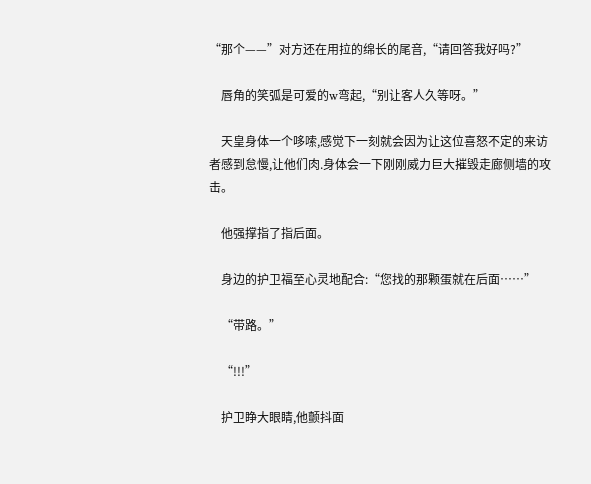“那个——”对方还在用拉的绵长的尾音,“请回答我好吗?”

    唇角的笑弧是可爱的w弯起,“别让客人久等呀。”

    天皇身体一个哆嗦,感觉下一刻就会因为让这位喜怒不定的来访者感到怠慢,让他们肉.身体会一下刚刚威力巨大摧毁走廊侧墙的攻击。

    他强撑指了指后面。

    身边的护卫福至心灵地配合:“您找的那颗蛋就在后面……”

    “带路。”

    “!!!”

    护卫睁大眼睛,他颤抖面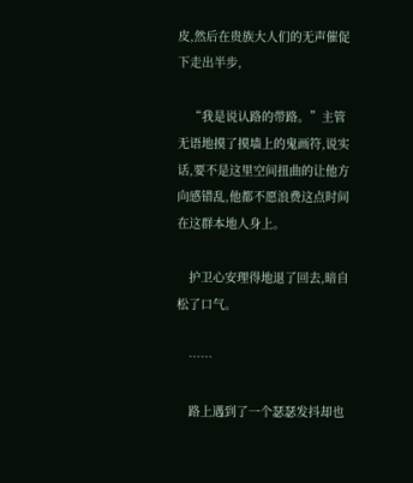皮,然后在贵族大人们的无声催促下走出半步,

    “我是说认路的带路。”主管无语地摸了摸墙上的鬼画符,说实话,要不是这里空间扭曲的让他方向感错乱,他都不愿浪费这点时间在这群本地人身上。

    护卫心安理得地退了回去,暗自松了口气。

    ……

    路上遇到了一个瑟瑟发抖却也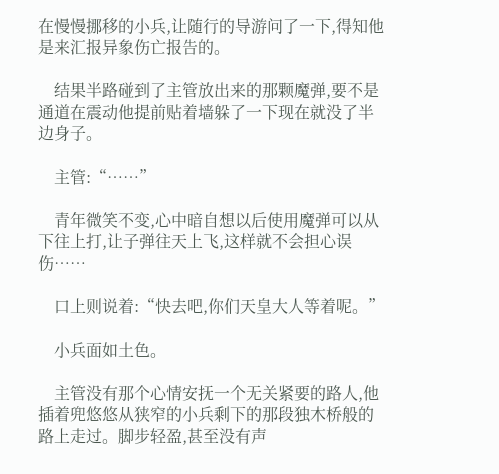在慢慢挪移的小兵,让随行的导游问了一下,得知他是来汇报异象伤亡报告的。

    结果半路碰到了主管放出来的那颗魔弹,要不是通道在震动他提前贴着墙躲了一下现在就没了半边身子。

    主管:“……”

    青年微笑不变,心中暗自想以后使用魔弹可以从下往上打,让子弹往天上飞,这样就不会担心误伤……

    口上则说着:“快去吧,你们天皇大人等着呢。”

    小兵面如土色。

    主管没有那个心情安抚一个无关紧要的路人,他插着兜悠悠从狭窄的小兵剩下的那段独木桥般的路上走过。脚步轻盈,甚至没有声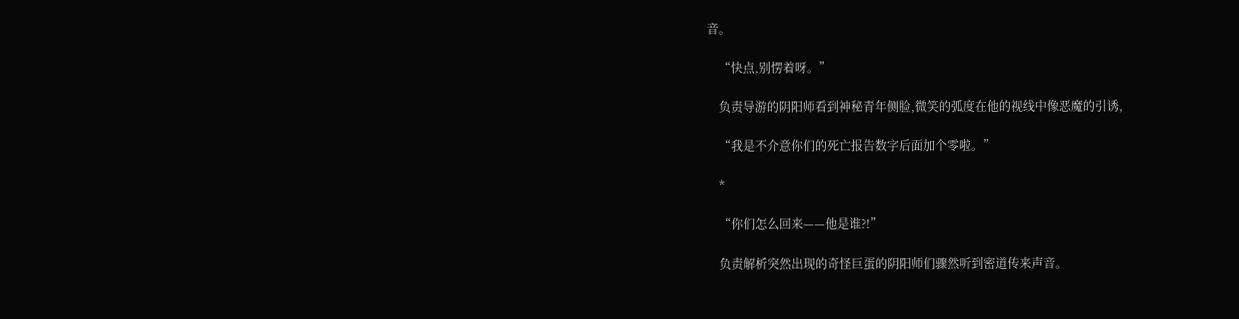音。

    “快点,别愣着呀。”

    负责导游的阴阳师看到神秘青年侧脸,微笑的弧度在他的视线中像恶魔的引诱,

    “我是不介意你们的死亡报告数字后面加个零啦。”

    *

    “你们怎么回来——他是谁?!”

    负责解析突然出现的奇怪巨蛋的阴阳师们骤然听到密道传来声音。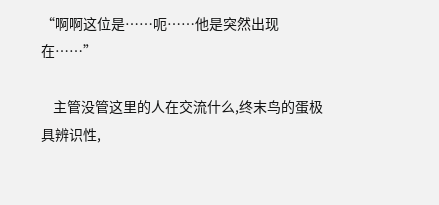“啊啊这位是……呃……他是突然出现在……”

    主管没管这里的人在交流什么,终末鸟的蛋极具辨识性,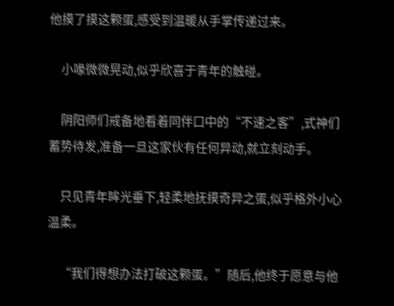他摸了摸这颗蛋,感受到温暖从手掌传递过来。

    小喙微微晃动,似乎欣喜于青年的触碰。

    阴阳师们戒备地看着同伴口中的“不速之客”,式神们蓄势待发,准备一旦这家伙有任何异动,就立刻动手。

    只见青年眸光垂下,轻柔地抚摸奇异之蛋,似乎格外小心温柔。

    “我们得想办法打破这颗蛋。”随后,他终于愿意与他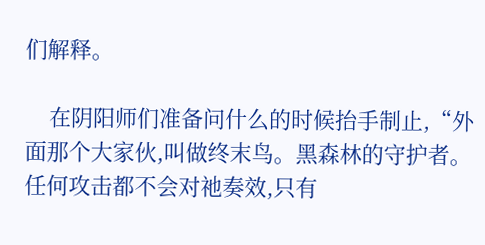们解释。

    在阴阳师们准备问什么的时候抬手制止,“外面那个大家伙,叫做终末鸟。黑森林的守护者。任何攻击都不会对祂奏效,只有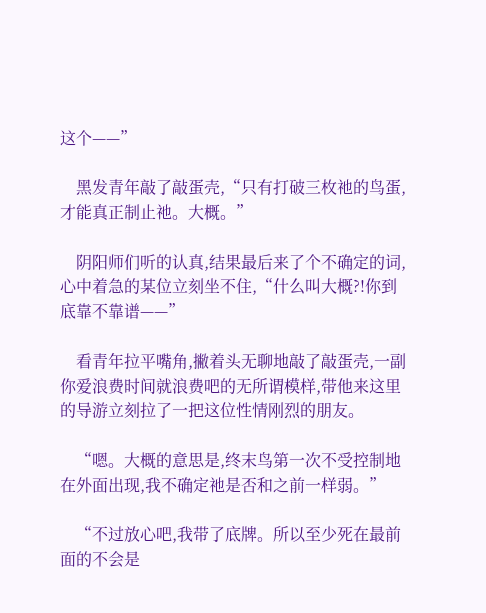这个——”

    黑发青年敲了敲蛋壳,“只有打破三枚祂的鸟蛋,才能真正制止祂。大概。”

    阴阳师们听的认真,结果最后来了个不确定的词,心中着急的某位立刻坐不住,“什么叫大概?!你到底靠不靠谱——”

    看青年拉平嘴角,撇着头无聊地敲了敲蛋壳,一副你爱浪费时间就浪费吧的无所谓模样,带他来这里的导游立刻拉了一把这位性情刚烈的朋友。

    “嗯。大概的意思是,终末鸟第一次不受控制地在外面出现,我不确定祂是否和之前一样弱。”

    “不过放心吧,我带了底牌。所以至少死在最前面的不会是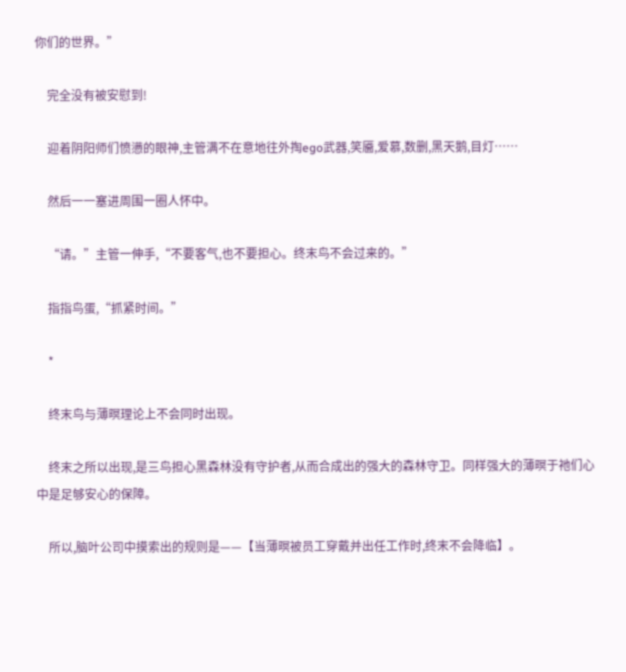你们的世界。”

    完全没有被安慰到!

    迎着阴阳师们愤懑的眼神,主管满不在意地往外掏ego武器,笑靥,爱慕,数删,黑天鹅,目灯……

    然后一一塞进周围一圈人怀中。

    “请。”主管一伸手,“不要客气,也不要担心。终末鸟不会过来的。”

    指指鸟蛋,“抓紧时间。”

    *

    终末鸟与薄暝理论上不会同时出现。

    终末之所以出现,是三鸟担心黑森林没有守护者,从而合成出的强大的森林守卫。同样强大的薄暝于祂们心中是足够安心的保障。

    所以,脑叶公司中摸索出的规则是——【当薄暝被员工穿戴并出任工作时,终末不会降临】。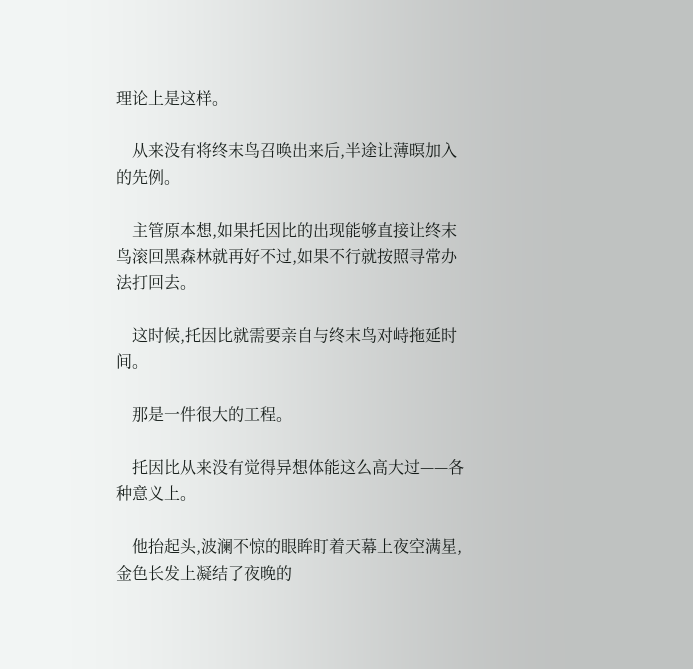理论上是这样。

    从来没有将终末鸟召唤出来后,半途让薄暝加入的先例。

    主管原本想,如果托因比的出现能够直接让终末鸟滚回黑森林就再好不过,如果不行就按照寻常办法打回去。

    这时候,托因比就需要亲自与终末鸟对峙拖延时间。

    那是一件很大的工程。

    托因比从来没有觉得异想体能这么高大过——各种意义上。

    他抬起头,波澜不惊的眼眸盯着天幕上夜空满星,金色长发上凝结了夜晚的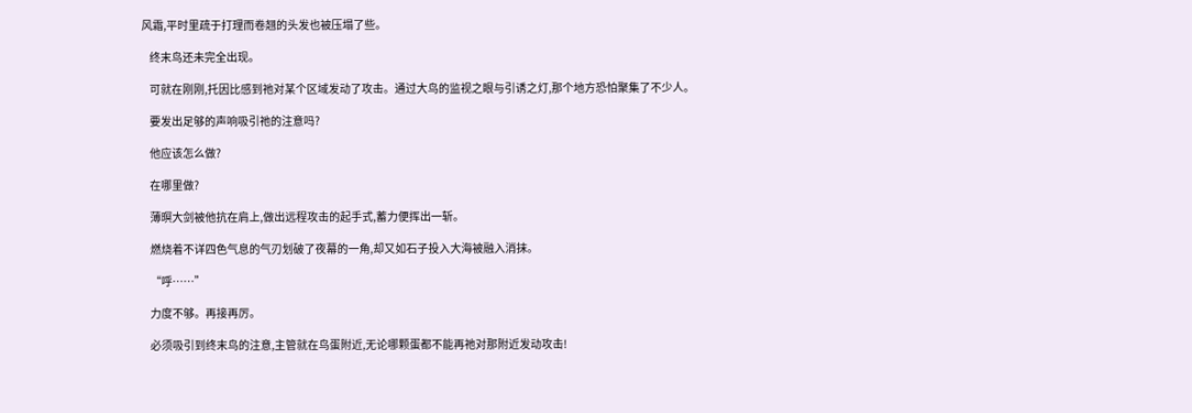风霜,平时里疏于打理而卷翘的头发也被压塌了些。

    终末鸟还未完全出现。

    可就在刚刚,托因比感到祂对某个区域发动了攻击。通过大鸟的监视之眼与引诱之灯,那个地方恐怕聚集了不少人。

    要发出足够的声响吸引祂的注意吗?

    他应该怎么做?

    在哪里做?

    薄暝大剑被他抗在肩上,做出远程攻击的起手式,蓄力便挥出一斩。

    燃烧着不详四色气息的气刃划破了夜幕的一角,却又如石子投入大海被融入消抹。

    “呼……”

    力度不够。再接再厉。

    必须吸引到终末鸟的注意,主管就在鸟蛋附近,无论哪颗蛋都不能再祂对那附近发动攻击!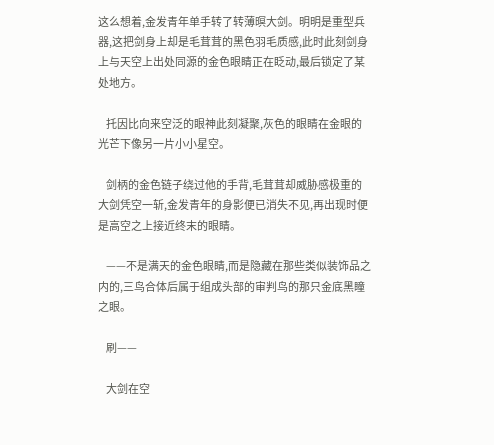这么想着,金发青年单手转了转薄暝大剑。明明是重型兵器,这把剑身上却是毛茸茸的黑色羽毛质感,此时此刻剑身上与天空上出处同源的金色眼睛正在眨动,最后锁定了某处地方。

    托因比向来空泛的眼神此刻凝聚,灰色的眼睛在金眼的光芒下像另一片小小星空。

    剑柄的金色链子绕过他的手背,毛茸茸却威胁感极重的大剑凭空一斩,金发青年的身影便已消失不见,再出现时便是高空之上接近终末的眼睛。

    ——不是满天的金色眼睛,而是隐藏在那些类似装饰品之内的,三鸟合体后属于组成头部的审判鸟的那只金底黑瞳之眼。

    刷——

    大剑在空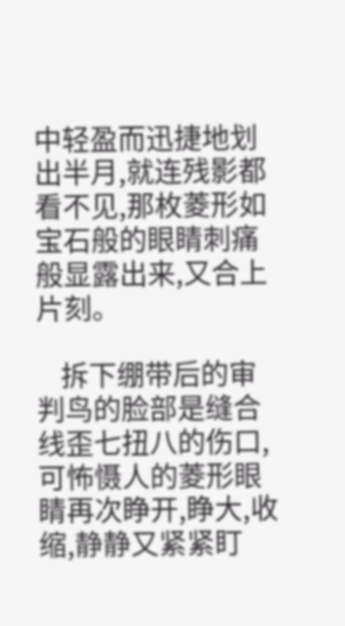中轻盈而迅捷地划出半月,就连残影都看不见,那枚菱形如宝石般的眼睛刺痛般显露出来,又合上片刻。

    拆下绷带后的审判鸟的脸部是缝合线歪七扭八的伤口,可怖慑人的菱形眼睛再次睁开,睁大,收缩,静静又紧紧盯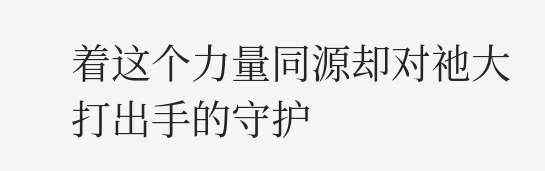着这个力量同源却对祂大打出手的守护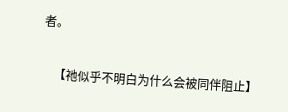者。

    【祂似乎不明白为什么会被同伴阻止】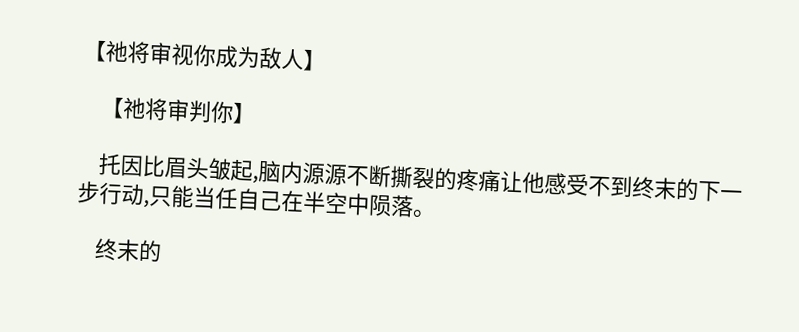【祂将审视你成为敌人】

    【祂将审判你】

    托因比眉头皱起,脑内源源不断撕裂的疼痛让他感受不到终末的下一步行动,只能当任自己在半空中陨落。

    终末的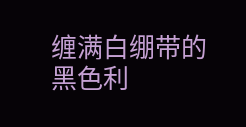缠满白绷带的黑色利